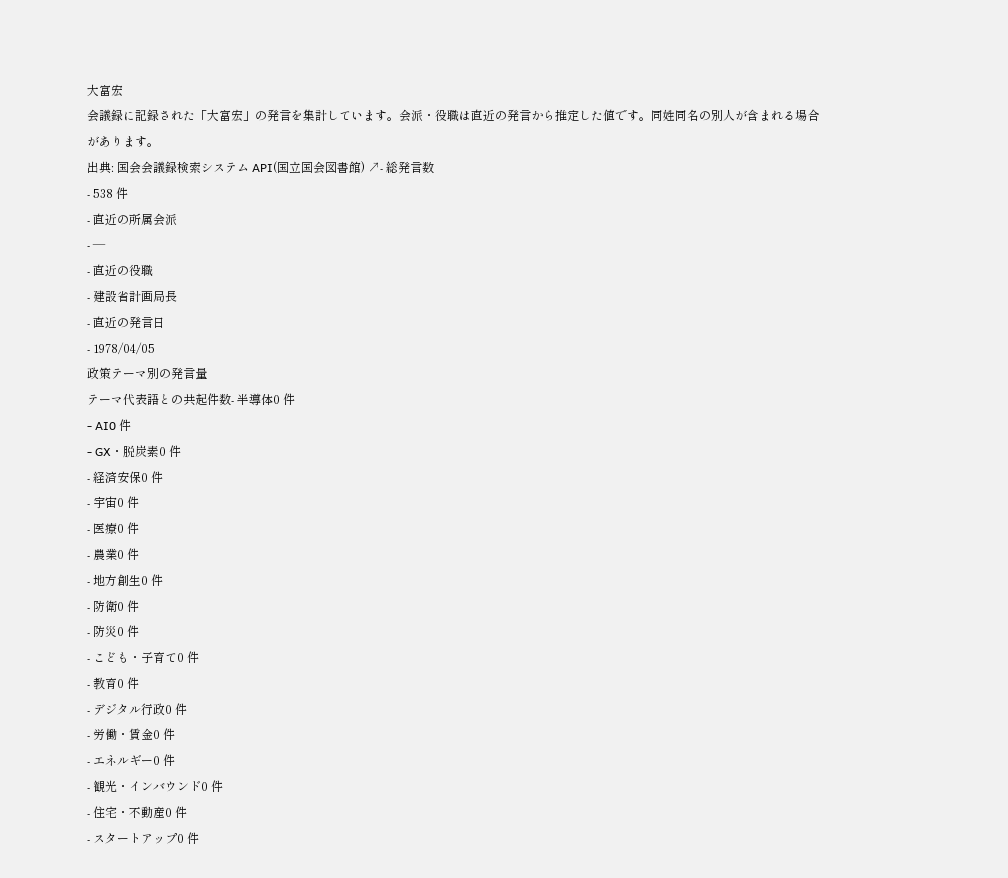大富宏
会議録に記録された「大富宏」の発言を集計しています。会派・役職は直近の発言から推定した値です。同姓同名の別人が含まれる場合があります。
出典: 国会会議録検索システム API(国立国会図書館) ↗- 総発言数
- 538 件
- 直近の所属会派
- —
- 直近の役職
- 建設省計画局長
- 直近の発言日
- 1978/04/05
政策テーマ別の発言量
テーマ代表語との共起件数- 半導体0 件
- AI0 件
- GX・脱炭素0 件
- 経済安保0 件
- 宇宙0 件
- 医療0 件
- 農業0 件
- 地方創生0 件
- 防衛0 件
- 防災0 件
- こども・子育て0 件
- 教育0 件
- デジタル行政0 件
- 労働・賃金0 件
- エネルギー0 件
- 観光・インバウンド0 件
- 住宅・不動産0 件
- スタートアップ0 件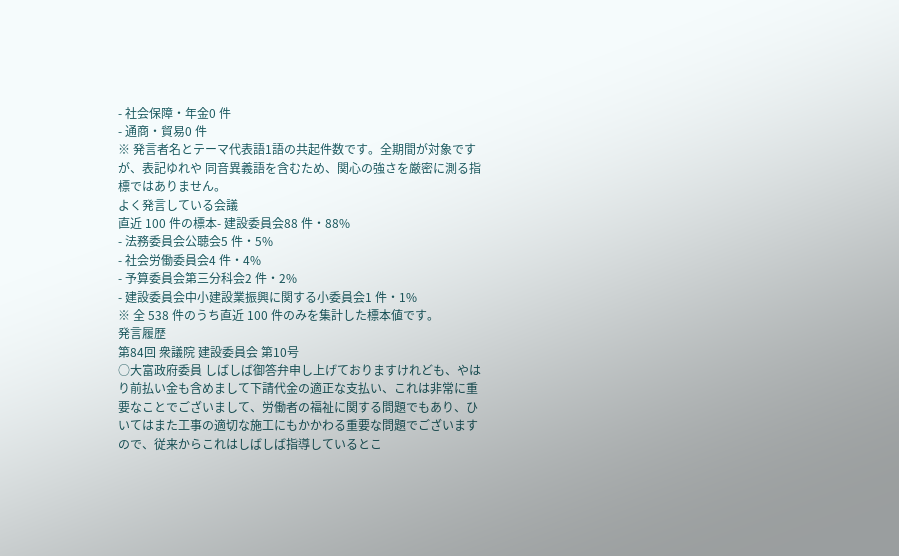- 社会保障・年金0 件
- 通商・貿易0 件
※ 発言者名とテーマ代表語1語の共起件数です。全期間が対象ですが、表記ゆれや 同音異義語を含むため、関心の強さを厳密に測る指標ではありません。
よく発言している会議
直近 100 件の標本- 建設委員会88 件・88%
- 法務委員会公聴会5 件・5%
- 社会労働委員会4 件・4%
- 予算委員会第三分科会2 件・2%
- 建設委員会中小建設業振興に関する小委員会1 件・1%
※ 全 538 件のうち直近 100 件のみを集計した標本値です。
発言履歴
第84回 衆議院 建設委員会 第10号
○大富政府委員 しばしば御答弁申し上げておりますけれども、やはり前払い金も含めまして下請代金の適正な支払い、これは非常に重要なことでございまして、労働者の福祉に関する問題でもあり、ひいてはまた工事の適切な施工にもかかわる重要な問題でございますので、従来からこれはしばしば指導しているとこ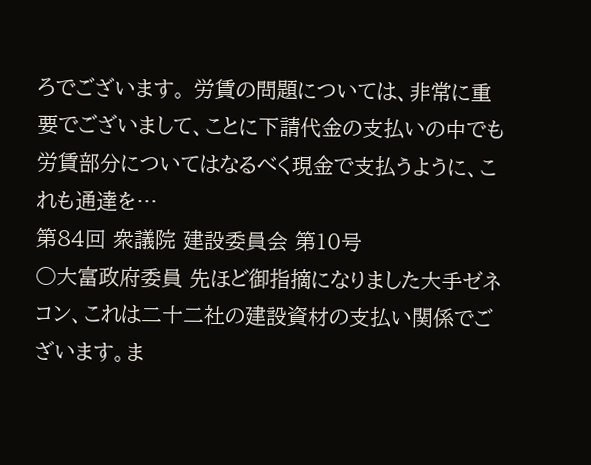ろでございます。 労賃の問題については、非常に重要でございまして、ことに下請代金の支払いの中でも労賃部分についてはなるべく現金で支払うように、これも通達を…
第84回 衆議院 建設委員会 第10号
○大富政府委員 先ほど御指摘になりました大手ゼネコン、これは二十二社の建設資材の支払い関係でございます。ま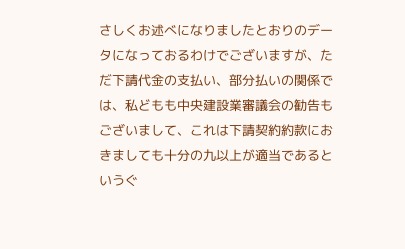さしくお述べになりましたとおりのデータになっておるわけでございますが、ただ下請代金の支払い、部分払いの関係では、私どもも中央建設業審議会の勧告もございまして、これは下請契約約款におきましても十分の九以上が適当であるというぐ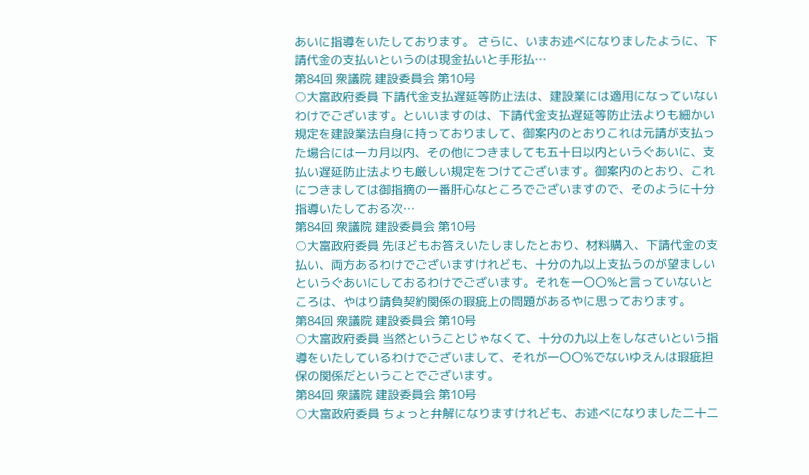あいに指導をいたしております。 さらに、いまお述べになりましたように、下請代金の支払いというのは現金払いと手形払…
第84回 衆議院 建設委員会 第10号
○大富政府委員 下請代金支払遅延等防止法は、建設業には適用になっていないわけでございます。といいますのは、下請代金支払遅延等防止法よりも細かい規定を建設業法自身に持っておりまして、御案内のとおりこれは元請が支払った場合には一カ月以内、その他につきましても五十日以内というぐあいに、支払い遅延防止法よりも厳しい規定をつけてございます。御案内のとおり、これにつきましては御指摘の一番肝心なところでございますので、そのように十分指導いたしておる次…
第84回 衆議院 建設委員会 第10号
○大富政府委員 先ほどもお答えいたしましたとおり、材料購入、下請代金の支払い、両方あるわけでございますけれども、十分の九以上支払うのが望ましいというぐあいにしておるわけでございます。それを一〇〇%と言っていないところは、やはり請負契約関係の瑕疵上の問題があるやに思っております。
第84回 衆議院 建設委員会 第10号
○大富政府委員 当然ということじゃなくて、十分の九以上をしなさいという指導をいたしているわけでございまして、それが一〇〇%でないゆえんは瑕疵担保の関係だということでございます。
第84回 衆議院 建設委員会 第10号
○大富政府委員 ちょっと弁解になりますけれども、お述べになりました二十二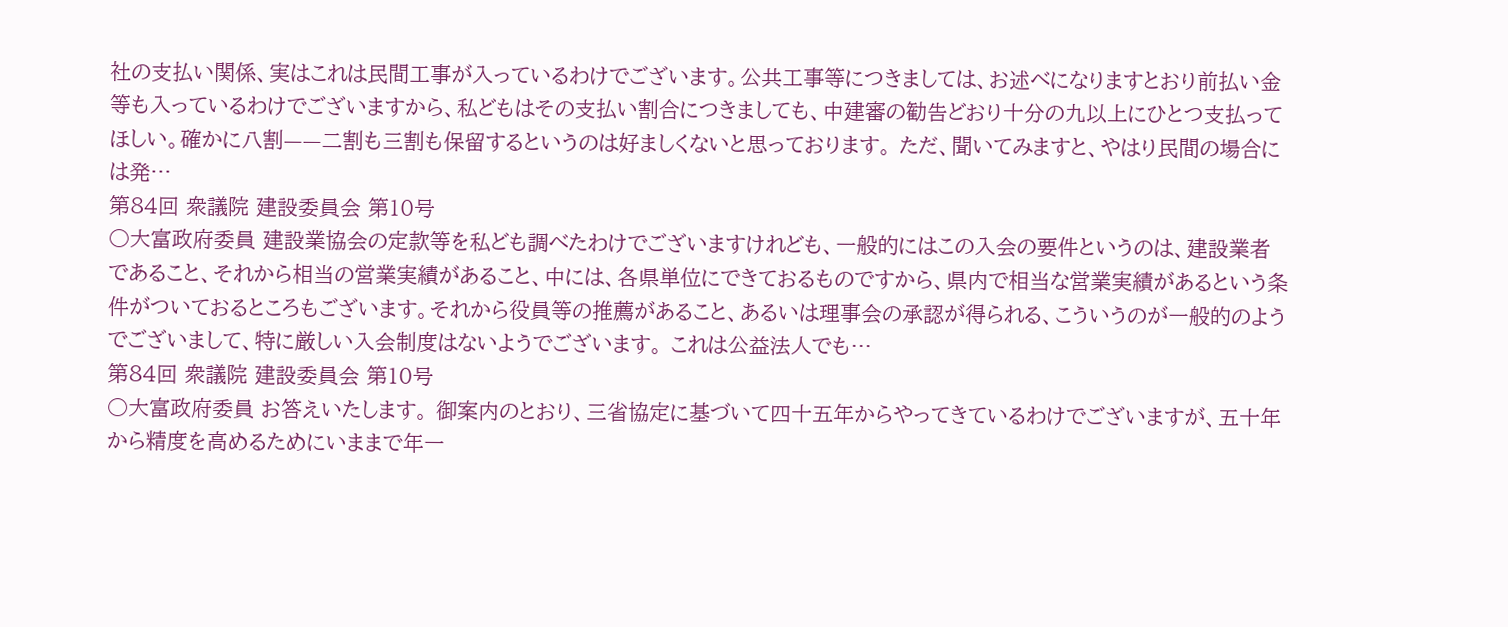社の支払い関係、実はこれは民間工事が入っているわけでございます。公共工事等につきましては、お述べになりますとおり前払い金等も入っているわけでございますから、私どもはその支払い割合につきましても、中建審の勧告どおり十分の九以上にひとつ支払ってほしい。確かに八割——二割も三割も保留するというのは好ましくないと思っております。 ただ、聞いてみますと、やはり民間の場合には発…
第84回 衆議院 建設委員会 第10号
○大富政府委員 建設業協会の定款等を私ども調べたわけでございますけれども、一般的にはこの入会の要件というのは、建設業者であること、それから相当の営業実績があること、中には、各県単位にできておるものですから、県内で相当な営業実績があるという条件がついておるところもございます。それから役員等の推薦があること、あるいは理事会の承認が得られる、こういうのが一般的のようでございまして、特に厳しい入会制度はないようでございます。 これは公益法人でも…
第84回 衆議院 建設委員会 第10号
○大富政府委員 お答えいたします。 御案内のとおり、三省協定に基づいて四十五年からやってきているわけでございますが、五十年から精度を高めるためにいままで年一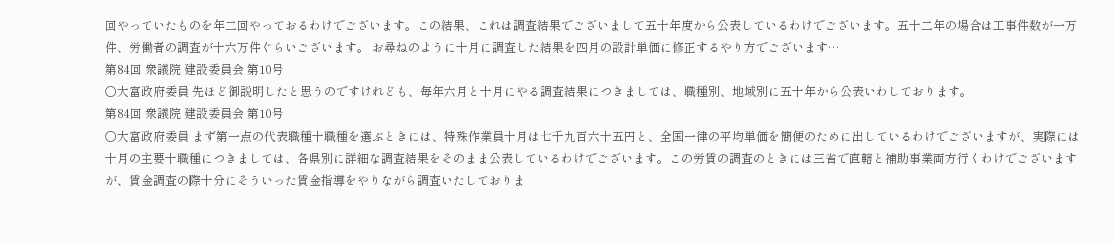回やっていたものを年二回やっておるわけでございます。この結果、これは調査結果でございまして五十年度から公表しているわけでございます。五十二年の場合は工事件数が一万件、労働者の調査が十六万件ぐらいございます。 お尋ねのように十月に調査した結果を四月の設計単価に修正するやり方でございます…
第84回 衆議院 建設委員会 第10号
○大富政府委員 先ほど御説明したと思うのですけれども、毎年六月と十月にやる調査結果につきましては、職種別、地域別に五十年から公表いわしております。
第84回 衆議院 建設委員会 第10号
○大富政府委員 まず第一点の代表職種十職種を選ぶときには、特殊作業員十月は七千九百六十五円と、全国一律の平均単価を簡便のために出しているわけでございますが、実際には十月の主要十職種につきましては、各県別に詳細な調査結果をそのまま公表しているわけでございます。この労賃の調査のときには三省で直轄と補助事業両方行くわけでございますが、賃金調査の際十分にそういった賃金指導をやりながら調査いたしておりま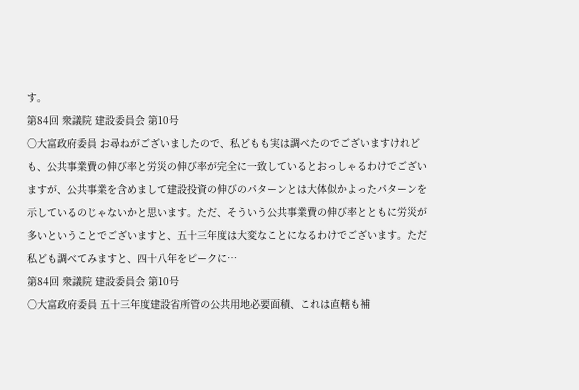す。
第84回 衆議院 建設委員会 第10号
○大富政府委員 お尋ねがございましたので、私どもも実は調べたのでございますけれども、公共事業費の伸び率と労災の伸び率が完全に一致しているとおっしゃるわけでございますが、公共事業を含めまして建設投資の伸びのパターンとは大体似かよったパターンを示しているのじゃないかと思います。ただ、そういう公共事業費の伸び率とともに労災が多いということでございますと、五十三年度は大変なことになるわけでございます。ただ私ども調べてみますと、四十八年をピークに…
第84回 衆議院 建設委員会 第10号
○大富政府委員 五十三年度建設省所管の公共用地必要面積、これは直轄も補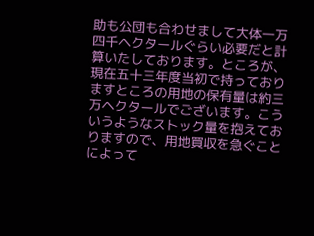助も公団も合わせまして大体一万四千ヘクタールぐらい必要だと計算いたしております。ところが、現在五十三年度当初で持っておりますところの用地の保有量は約三万ヘクタールでございます。こういうようなストック量を抱えておりますので、用地買収を急ぐことによって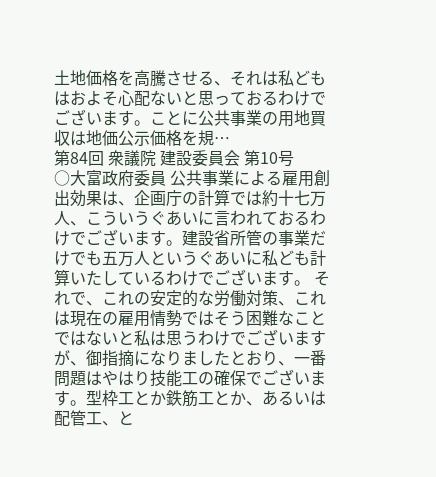土地価格を高騰させる、それは私どもはおよそ心配ないと思っておるわけでございます。ことに公共事業の用地買収は地価公示価格を規…
第84回 衆議院 建設委員会 第10号
○大富政府委員 公共事業による雇用創出効果は、企画庁の計算では約十七万人、こういうぐあいに言われておるわけでございます。建設省所管の事業だけでも五万人というぐあいに私ども計算いたしているわけでございます。 それで、これの安定的な労働対策、これは現在の雇用情勢ではそう困難なことではないと私は思うわけでございますが、御指摘になりましたとおり、一番問題はやはり技能工の確保でございます。型枠工とか鉄筋工とか、あるいは配管工、と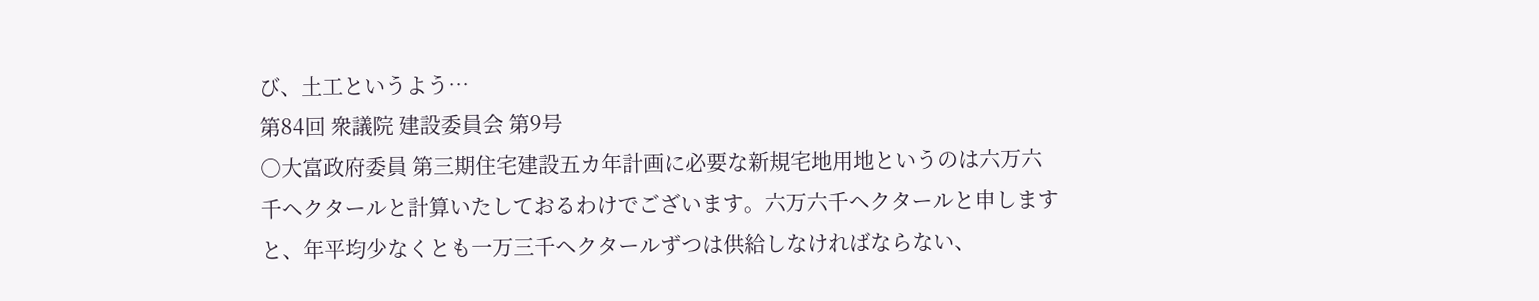び、土工というよう…
第84回 衆議院 建設委員会 第9号
○大富政府委員 第三期住宅建設五カ年計画に必要な新規宅地用地というのは六万六千ヘクタールと計算いたしておるわけでございます。六万六千ヘクタールと申しますと、年平均少なくとも一万三千ヘクタールずつは供給しなければならない、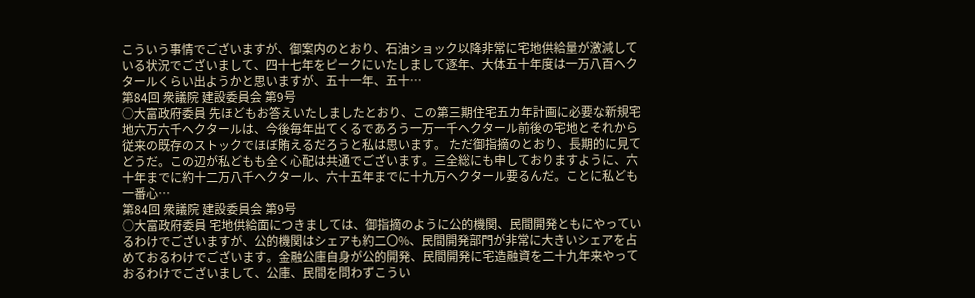こういう事情でございますが、御案内のとおり、石油ショック以降非常に宅地供給量が激減している状況でございまして、四十七年をピークにいたしまして逐年、大体五十年度は一万八百ヘクタールくらい出ようかと思いますが、五十一年、五十…
第84回 衆議院 建設委員会 第9号
○大富政府委員 先ほどもお答えいたしましたとおり、この第三期住宅五カ年計画に必要な新規宅地六万六千ヘクタールは、今後毎年出てくるであろう一万一千ヘクタール前後の宅地とそれから従来の既存のストックでほぼ賄えるだろうと私は思います。 ただ御指摘のとおり、長期的に見てどうだ。この辺が私どもも全く心配は共通でございます。三全総にも申しておりますように、六十年までに約十二万八千ヘクタール、六十五年までに十九万ヘクタール要るんだ。ことに私ども一番心…
第84回 衆議院 建設委員会 第9号
○大富政府委員 宅地供給面につきましては、御指摘のように公的機関、民間開発ともにやっているわけでございますが、公的機関はシェアも約二〇%、民間開発部門が非常に大きいシェアを占めておるわけでございます。金融公庫自身が公的開発、民間開発に宅造融資を二十九年来やっておるわけでございまして、公庫、民間を問わずこうい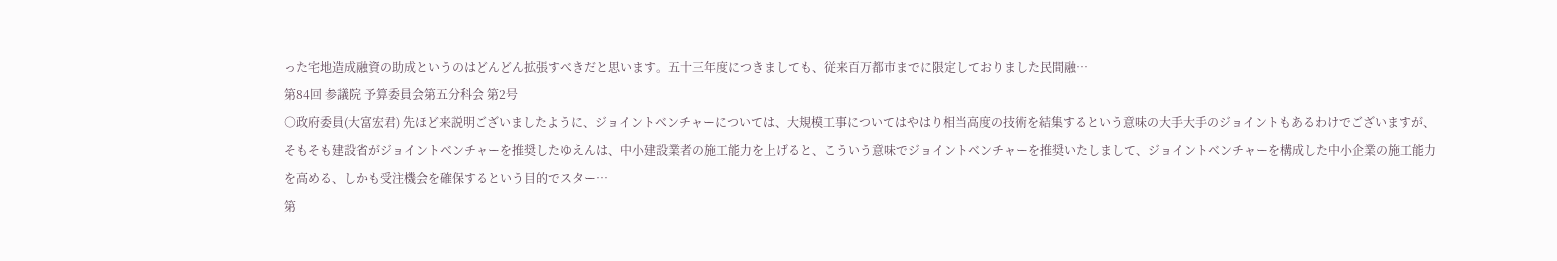った宅地造成融資の助成というのはどんどん拡張すべきだと思います。五十三年度につきましても、従来百万都市までに限定しておりました民間融…
第84回 参議院 予算委員会第五分科会 第2号
○政府委員(大富宏君) 先ほど来説明ございましたように、ジョイントベンチャーについては、大規模工事についてはやはり相当高度の技術を結集するという意味の大手大手のジョイントもあるわけでございますが、そもそも建設省がジョイントベンチャーを推奨したゆえんは、中小建設業者の施工能力を上げると、こういう意味でジョイントベンチャーを推奨いたしまして、ジョイントベンチャーを構成した中小企業の施工能力を高める、しかも受注機会を確保するという目的でスター…
第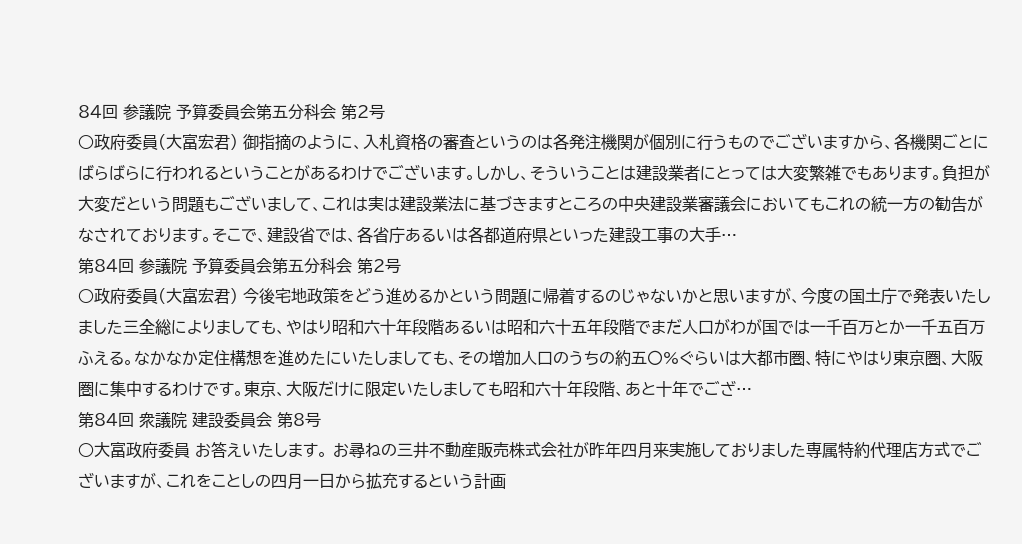84回 参議院 予算委員会第五分科会 第2号
○政府委員(大富宏君) 御指摘のように、入札資格の審査というのは各発注機関が個別に行うものでございますから、各機関ごとにばらばらに行われるということがあるわけでございます。しかし、そういうことは建設業者にとっては大変繁雑でもあります。負担が大変だという問題もございまして、これは実は建設業法に基づきますところの中央建設業審議会においてもこれの統一方の勧告がなされております。そこで、建設省では、各省庁あるいは各都道府県といった建設工事の大手…
第84回 参議院 予算委員会第五分科会 第2号
○政府委員(大富宏君) 今後宅地政策をどう進めるかという問題に帰着するのじゃないかと思いますが、今度の国土庁で発表いたしました三全総によりましても、やはり昭和六十年段階あるいは昭和六十五年段階でまだ人口がわが国では一千百万とか一千五百万ふえる。なかなか定住構想を進めたにいたしましても、その増加人口のうちの約五〇%ぐらいは大都市圏、特にやはり東京圏、大阪圏に集中するわけです。東京、大阪だけに限定いたしましても昭和六十年段階、あと十年でござ…
第84回 衆議院 建設委員会 第8号
○大富政府委員 お答えいたします。 お尋ねの三井不動産販売株式会社が昨年四月来実施しておりました専属特約代理店方式でございますが、これをことしの四月一日から拡充するという計画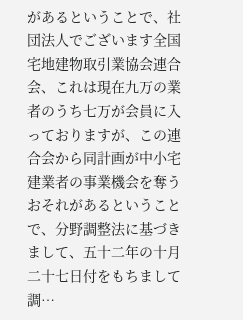があるということで、社団法人でございます全国宅地建物取引業協会連合会、これは現在九万の業者のうち七万が会員に入っておりますが、この連合会から同計画が中小宅建業者の事業機会を奪うおそれがあるということで、分野調整法に基づきまして、五十二年の十月二十七日付をもちまして調…